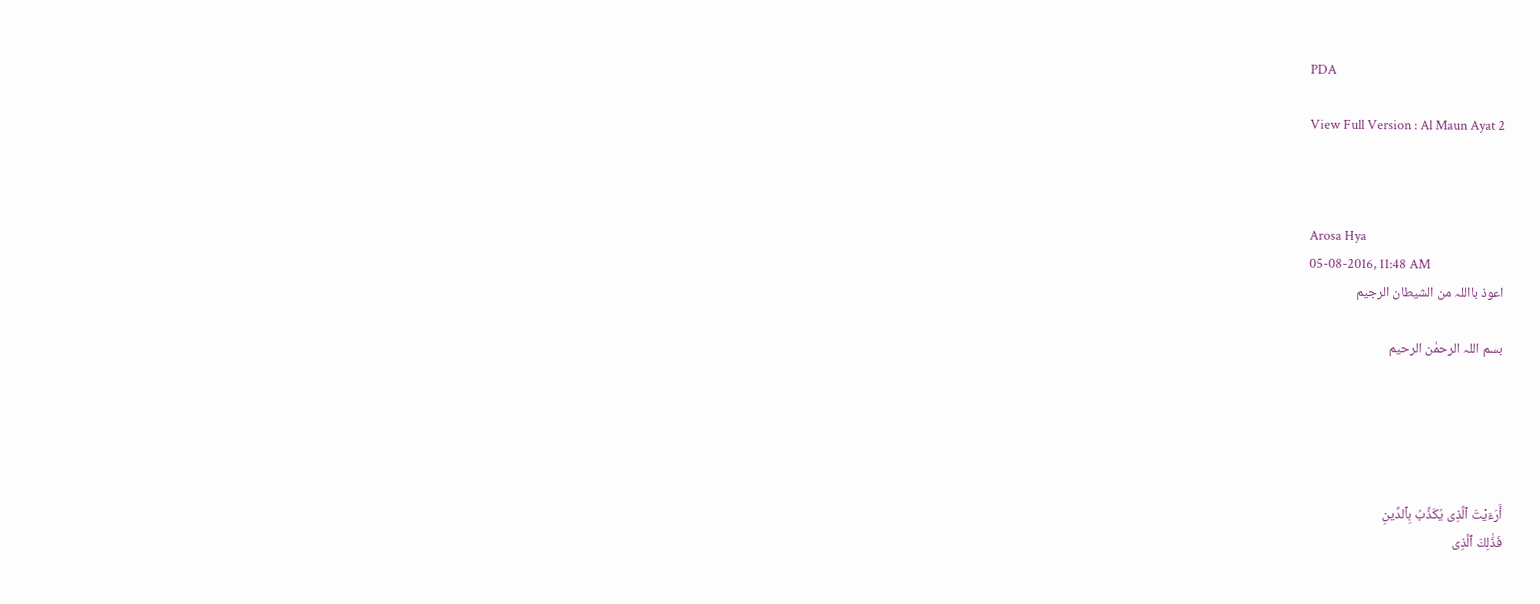PDA

View Full Version : Al Maun Ayat 2



Arosa Hya
05-08-2016, 11:48 AM
اعوذ بااللہ من الشیطان الرجیم

بسم اللہ الرحمٰن الرحیم





أَرَءَيْتَ ٱلَّذِى يُكَذِّبُ بِٱلدِّينِ
فَذَٰلِكَ ٱلَّذِى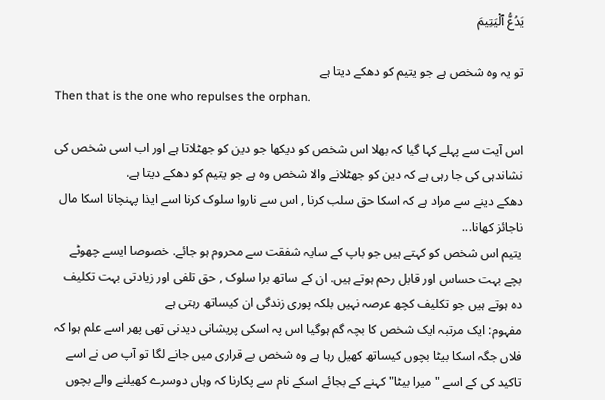يَدُعُّ ٱلْيَتِيمَ

تو یہ وہ شخص ہے جو یتیم کو دھکے دیتا ہے
Then that is the one who repulses the orphan.

اس آیت سے پہلے کہا گیا کہ بھلا اس شخص کو دیکھا جو دین کو جھٹلاتا ہے اور اب اسی شخص کی نشاندہی کی جا رہی ہے کہ دین کو جھٹلانے والا شخص وہ ہے جو یتیم کو دھکے دیتا ہے.
دھکے دینے سے مراد ہے کہ اسکا حق سلب کرنا , اس سے ناروا سلوک کرنا اسے ایذا پہنچانا اسکا مال ناجائز کھانا...
یتیم اس شخص کو کہتے ہیں جو باپ کے سایہ شفقت سے محروم ہو جائے. خصوصا ایسے چھوٹے بچے بہت حساس اور قابل رحم ہوتے ہیں. ان کے ساتھ برا سلوک , حق تلفی اور زیادتی بہت تکلیف دہ ہوتے ہیں جو تکلیف کچھ عرصہ نہیں بلکہ پوری زندگی ان کیساتھ رہتی ہے
مفہوم: ایک مرتبہ ایک شخص کا بچہ گم ہوگیا اس پہ اسکی پریشانی دیدنی تھی پھر اسے علم ہوا کہ فلاں جگہ اسکا بیٹا بچوں کیساتھ کھیل رہا ہے وہ شخص بے قراری میں جانے لگا تو آپ ص نے اسے تاکید کی کے اسے "میرا بیٹا" کہنے کے بجائے اسکے نام سے پکارنا کہ وہاں دوسرے کھیلنے والے بچوں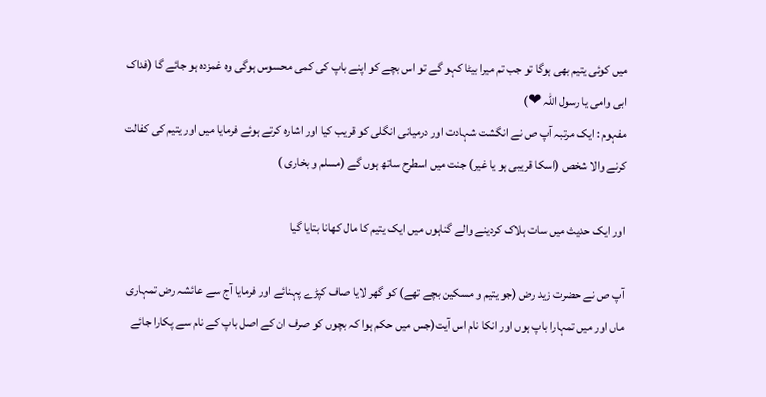میں کوئی یتیم بھی ہوگا تو جب تم میرا بیٹا کہو گے تو اس بچے کو اپنے باپ کی کمی محسوس ہوگی وہ غمزدہ ہو جائے گا (فداک ابی وامی یا رسول اللہ ❤)
مفہوم : ایک مرتبہ آپ ص نے انگشت شہادت اور درمیانی انگلی کو قریب کیا اور اشارہ کرتے ہوئے فرمایا میں اور یتیم کی کفالت کرنے والا شخص (اسکا قریبی ہو یا غیر) جنت میں اسطرح ساتھ ہوں گے (مسلم و بخاری )

اور ایک حدیث میں سات ہلاک کردینے والے گناہوں میں ایک یتیم کا مال کھانا بتایا گیا

آپ ص نے حضرت زید رض (جو یتیم و مسکین بچے تھے) کو گھر لایا صاف کپڑے پہنائے اور فرمایا آج سے عائشہ رض تمہاری ماں اور میں تمہارا باپ ہوں اور انکا نام اس آیت(جس میں حکم ہوا کہ بچوں کو صرف ان کے اصل باپ کے نام سے پکارا جائے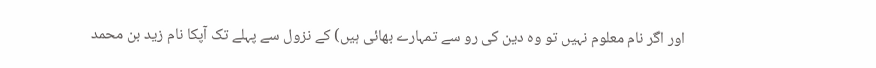اور اگر نام معلوم نہیں تو وہ دین کی رو سے تمہارے بھائی ہیں) کے نزول سے پہلے تک آپکا نام زید بن محمد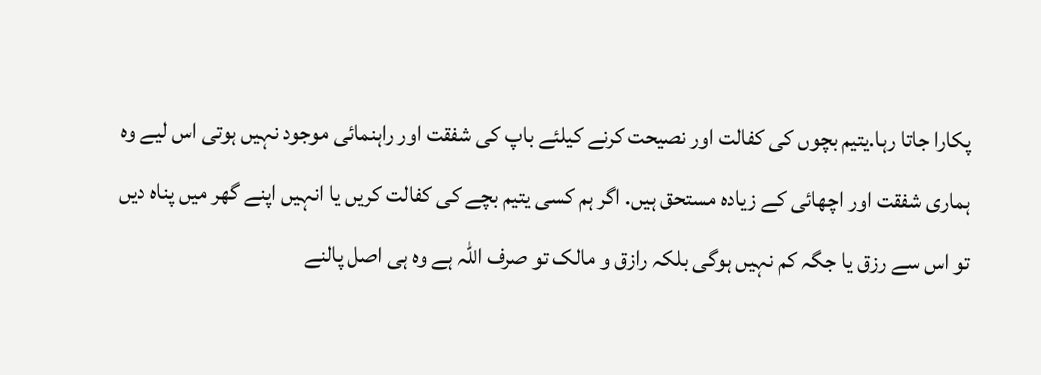پکارا جاتا رہا.یتیم بچوں کی کفالت اور نصیحت کرنے کیلئے باپ کی شفقت اور راہنمائی موجود نہیں ہوتی اس لیے وہ ہماری شفقت اور اچھائی کے زیادہ مستحق ہیں. اگر ہم کسی یتیم بچے کی کفالت کریں یا انہیں اپنے گھر میں پناہ دیں تو اس سے رزق یا جگہ کم نہیں ہوگی بلکہ رازق و مالک تو صرف اللہ ہے وہ ہی اصل پالنے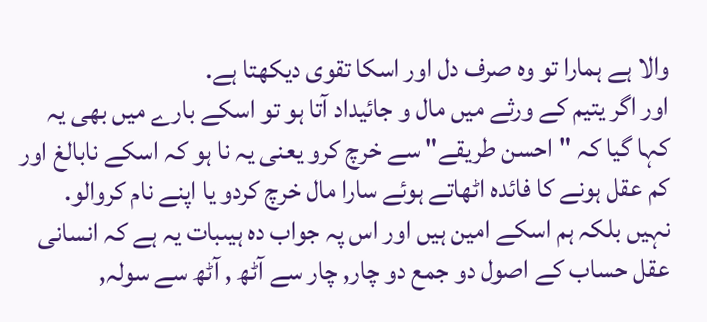والا ہے ہمارا تو وہ صرف دل اور اسکا تقوی دیکھتا ہے.
اور اگر یتیم کے ورثے میں مال و جائیداد آتا ہو تو اسکے بارے میں بھی یہ کہا گیا کہ "احسن طریقے" سے خرچ کرو یعنی یہ نا ہو کہ اسکے نابالغ اور کم عقل ہونے کا فائدہ اٹھاتے ہوئے سارا مال خرچ کردو یا اپنے نام کروالو. نہیں بلکہ ہم اسکے امین ہیں اور اس پہ جواب دہ ہیںبات یہ ہے کہ انسانی عقل حساب کے اصول دو جمع دو چار, چار سے آٹھ , آٹھ سے سولہ,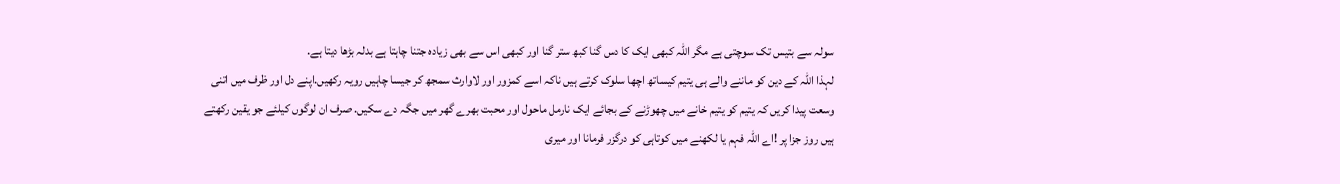سولہ سے بتیس تک سوچتی ہے مگر اللہ کبھی ایک کا دس گنا کبھ ستر گنا اور کبھی اس سے بھی زیادہ جتنا چاہتا ہے بدلہ بڑھا دیتا ہے.
لہذا اللہ کے دین کو ماننے والے ہی یتیم کیساتھ اچھا سلوک کرتے ہیں ناکہ اسے کمزور اور لاوارث سمجھ کر جیسا چاہیں رویہ رکھیں.اپنے دل اور ظرف میں اتنی وسعت پیدا کریں کہ یتیم کو یتیم خانے میں چھوڑنے کے بجائے ایک نارمل ماحول اور محبت بھرے گھر میں جگہ دے سکیں. صرف ان لوگوں کیلئے جو یقین رکھتے ہیں روز جزا پر !اے اللہ فہم یا لکھنے میں کوتاہی کو درگزر فرمانا اور میری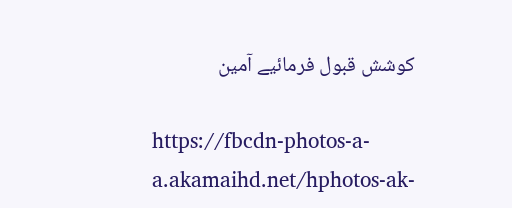کوشش قبول فرمائیے آمین

https://fbcdn-photos-a-a.akamaihd.net/hphotos-ak-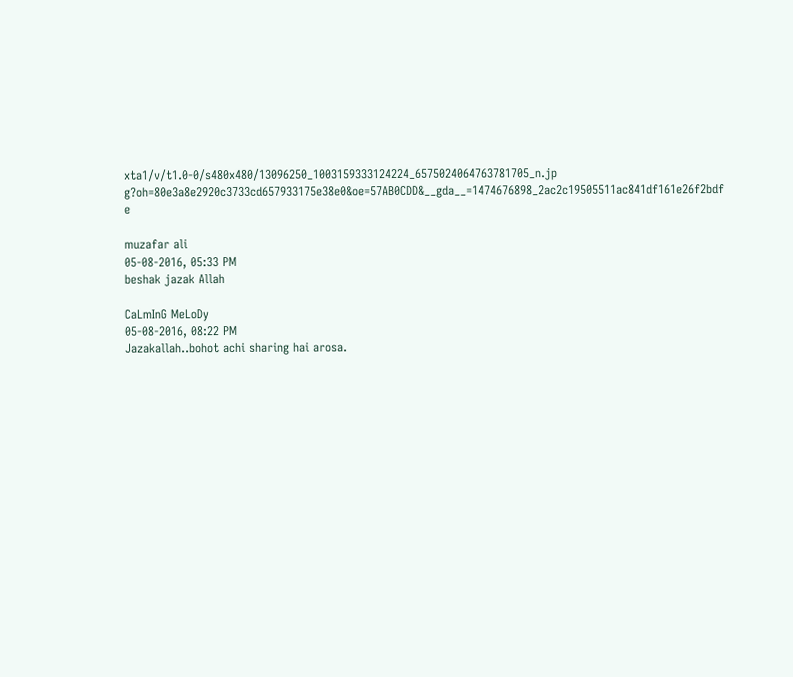xta1/v/t1.0-0/s480x480/13096250_1003159333124224_6575024064763781705_n.jp g?oh=80e3a8e2920c3733cd657933175e38e0&oe=57AB0CDD&__gda__=1474676898_2ac2c19505511ac841df161e26f2bdf e

muzafar ali
05-08-2016, 05:33 PM
beshak jazak Allah

CaLmInG MeLoDy
05-08-2016, 08:22 PM
Jazakallah..bohot achi sharing hai arosa.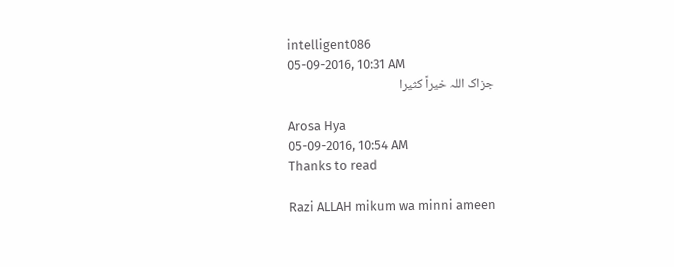intelligent086
05-09-2016, 10:31 AM
جزاک اللہ خیراً کثیرا

Arosa Hya
05-09-2016, 10:54 AM
Thanks to read

Razi ALLAH mikum wa minni ameen